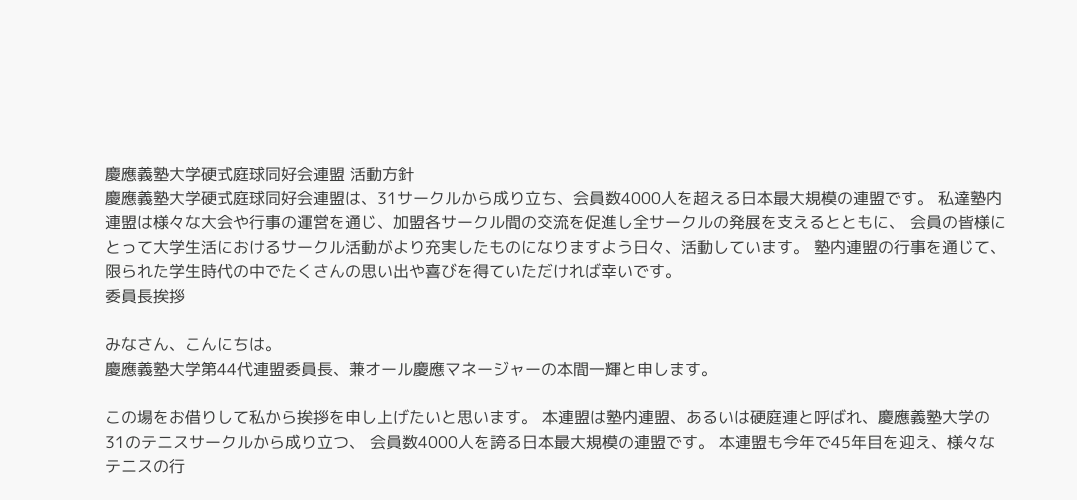慶應義塾大学硬式庭球同好会連盟 活動方針
慶應義塾大学硬式庭球同好会連盟は、31サークルから成り立ち、会員数4000人を超える日本最大規模の連盟です。 私達塾内連盟は様々な大会や行事の運営を通じ、加盟各サークル間の交流を促進し全サークルの発展を支えるとともに、 会員の皆様にとって大学生活におけるサークル活動がより充実したものになりますよう日々、活動しています。 塾内連盟の行事を通じて、限られた学生時代の中でたくさんの思い出や喜びを得ていただければ幸いです。
委員長挨拶

みなさん、こんにちは。
慶應義塾大学第44代連盟委員長、兼オール慶應マネージャーの本間一輝と申します。

この場をお借りして私から挨拶を申し上げたいと思います。 本連盟は塾内連盟、あるいは硬庭連と呼ばれ、慶應義塾大学の31のテニスサークルから成り立つ、 会員数4000人を誇る日本最大規模の連盟です。 本連盟も今年で45年目を迎え、様々なテニスの行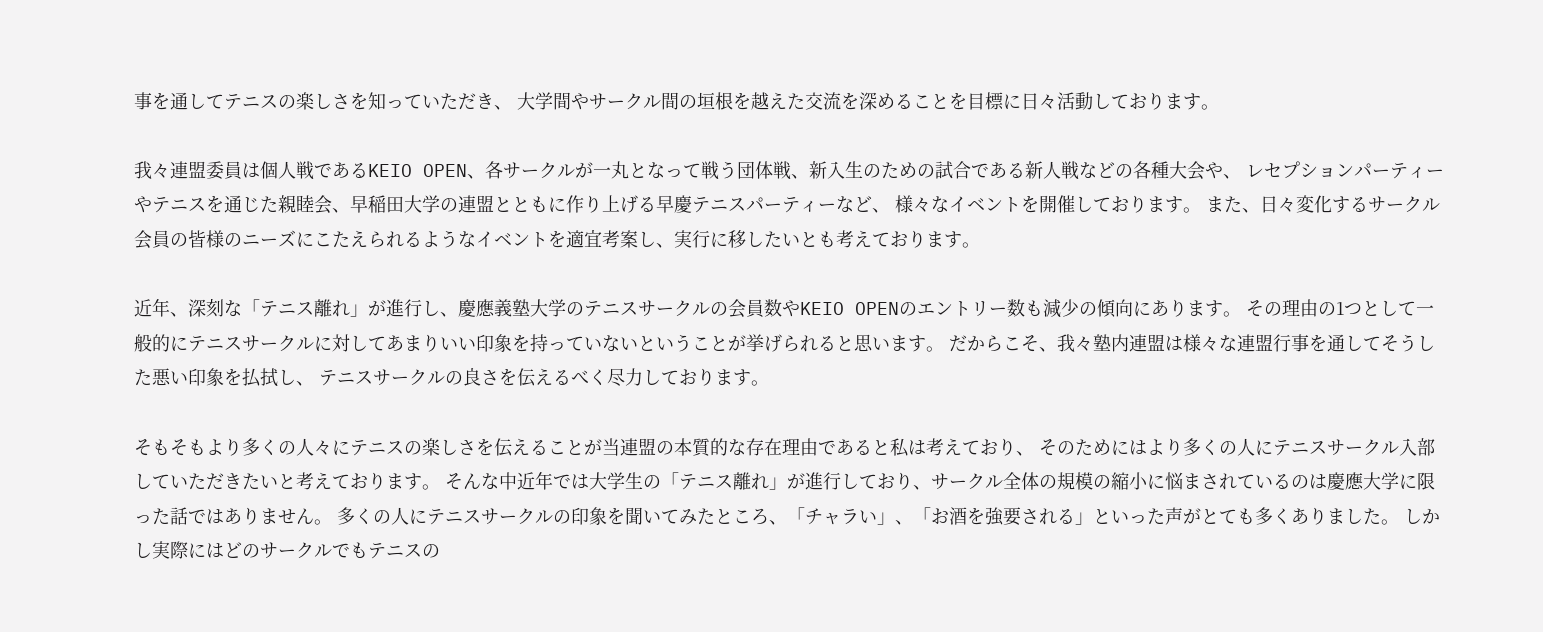事を通してテニスの楽しさを知っていただき、 大学間やサークル間の垣根を越えた交流を深めることを目標に日々活動しております。

我々連盟委員は個人戦であるKEIO OPEN、各サークルが一丸となって戦う団体戦、新入生のための試合である新人戦などの各種大会や、 レセプションパーティーやテニスを通じた親睦会、早稲田大学の連盟とともに作り上げる早慶テニスパーティーなど、 様々なイベントを開催しております。 また、日々変化するサークル会員の皆様のニーズにこたえられるようなイベントを適宜考案し、実行に移したいとも考えております。

近年、深刻な「テニス離れ」が進行し、慶應義塾大学のテニスサークルの会員数やKEIO OPENのエントリー数も減少の傾向にあります。 その理由の1つとして一般的にテニスサークルに対してあまりいい印象を持っていないということが挙げられると思います。 だからこそ、我々塾内連盟は様々な連盟行事を通してそうした悪い印象を払拭し、 テニスサークルの良さを伝えるべく尽力しております。

そもそもより多くの人々にテニスの楽しさを伝えることが当連盟の本質的な存在理由であると私は考えており、 そのためにはより多くの人にテニスサークル入部していただきたいと考えております。 そんな中近年では大学生の「テニス離れ」が進行しており、サークル全体の規模の縮小に悩まされているのは慶應大学に限った話ではありません。 多くの人にテニスサークルの印象を聞いてみたところ、「チャラい」、「お酒を強要される」といった声がとても多くありました。 しかし実際にはどのサークルでもテニスの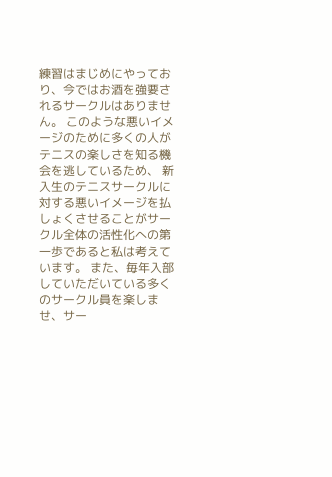練習はまじめにやっており、今ではお酒を強要されるサークルはありません。 このような悪いイメージのために多くの人がテニスの楽しさを知る機会を逃しているため、 新入生のテニスサークルに対する悪いイメージを払しょくさせることがサークル全体の活性化への第一歩であると私は考えています。 また、毎年入部していただいている多くのサークル員を楽しませ、サー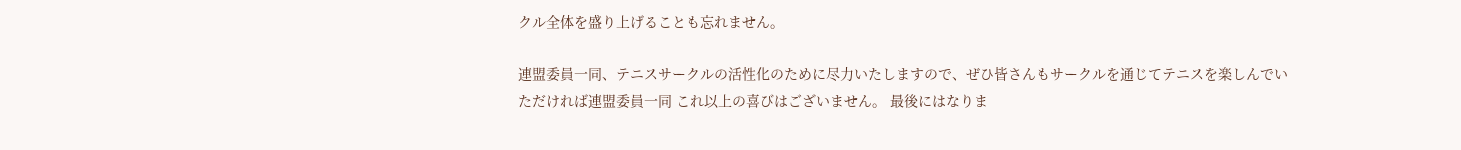クル全体を盛り上げることも忘れません。

連盟委員一同、テニスサークルの活性化のために尽力いたしますので、ぜひ皆さんもサークルを通じてテニスを楽しんでいただければ連盟委員一同 これ以上の喜びはございません。 最後にはなりま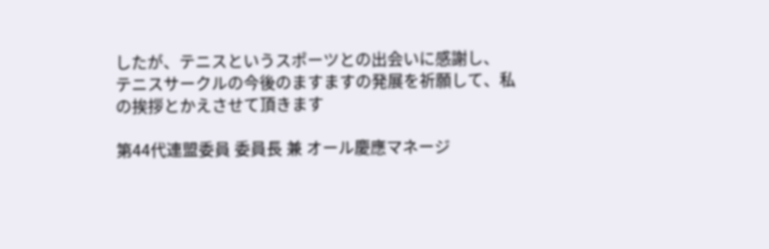したが、テニスというスポーツとの出会いに感謝し、 テニスサークルの今後のますますの発展を祈願して、私の挨拶とかえさせて頂きます

第44代連盟委員 委員長 兼 オール慶應マネージ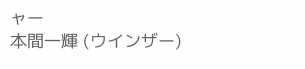ャー
本間一輝 (ウインザー)